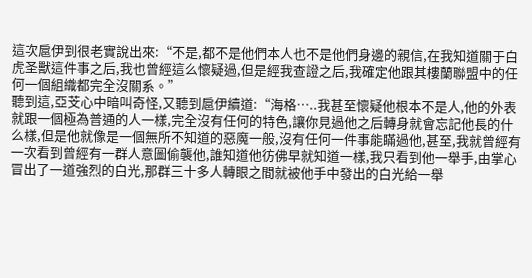這次扈伊到很老實說出來:“不是,都不是他們本人也不是他們身邊的親信,在我知道關于白虎圣獸這件事之后,我也曾經這么懷疑過,但是經我查證之后,我確定他跟其樓蘭聯盟中的任何一個組織都完全沒關系。”
聽到這,亞芠心中暗叫奇怪,又聽到扈伊續道:“海格…..我甚至懷疑他根本不是人,他的外表就跟一個極為普通的人一樣,完全沒有任何的特色,讓你見過他之后轉身就會忘記他長的什么樣,但是他就像是一個無所不知道的惡魔一般,沒有任何一件事能瞞過他,甚至,我就曾經有一次看到曾經有一群人意圖偷襲他,誰知道他彷佛早就知道一樣,我只看到他一舉手,由掌心冒出了一道強烈的白光,那群三十多人轉眼之間就被他手中發出的白光給一舉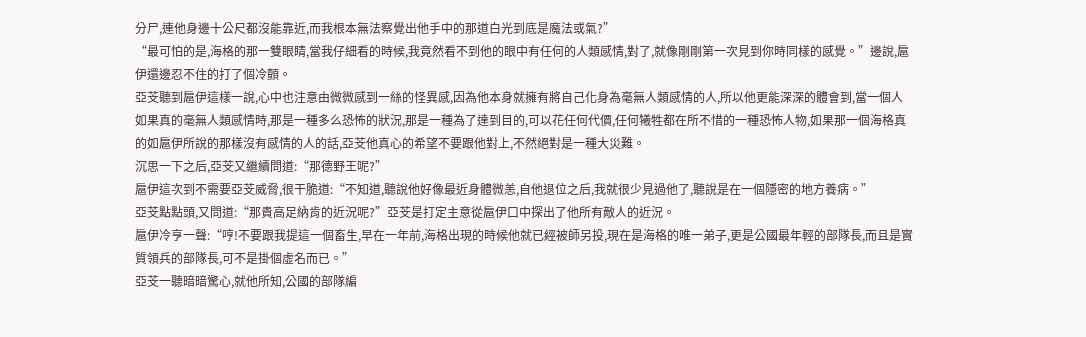分尸,連他身邊十公尺都沒能靠近,而我根本無法察覺出他手中的那道白光到底是魔法或氣?”
“最可怕的是,海格的那一雙眼睛,當我仔細看的時候,我竟然看不到他的眼中有任何的人類感情,對了,就像剛剛第一次見到你時同樣的感覺。”邊說,扈伊還邊忍不住的打了個冷顫。
亞芠聽到扈伊這樣一說,心中也注意由微微感到一絲的怪異感,因為他本身就擁有將自己化身為毫無人類感情的人,所以他更能深深的體會到,當一個人如果真的毫無人類感情時,那是一種多么恐怖的狀況,那是一種為了達到目的,可以花任何代價,任何犧牲都在所不惜的一種恐怖人物,如果那一個海格真的如扈伊所說的那樣沒有感情的人的話,亞芠他真心的希望不要跟他對上,不然絕對是一種大災難。
沉思一下之后,亞芠又繼續問道:“那德野王呢?”
扈伊這次到不需要亞芠威脅,很干脆道:“不知道,聽說他好像最近身體微恙,自他退位之后,我就很少見過他了,聽說是在一個隱密的地方養病。”
亞芠點點頭,又問道:“那貴高足納肯的近況呢?”亞芠是打定主意從扈伊口中探出了他所有敵人的近況。
扈伊冷亨一聲:“哼!不要跟我提這一個畜生,早在一年前,海格出現的時候他就已經被師另投,現在是海格的唯一弟子,更是公國最年輕的部隊長,而且是實質領兵的部隊長,可不是掛個虛名而已。”
亞芠一聽暗暗驚心,就他所知,公國的部隊編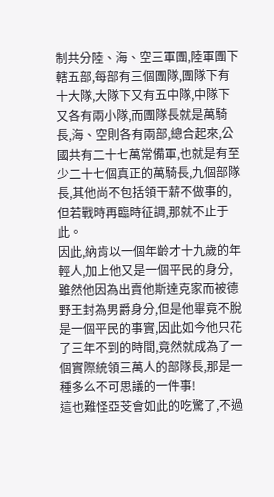制共分陸、海、空三軍團,陸軍團下轄五部,每部有三個團隊,團隊下有十大隊,大隊下又有五中隊,中隊下又各有兩小隊,而團隊長就是萬騎長,海、空則各有兩部,總合起來,公國共有二十七萬常備軍,也就是有至少二十七個真正的萬騎長,九個部隊長,其他尚不包括領干薪不做事的,但若戰時再臨時征調,那就不止于此。
因此,納肯以一個年齡才十九歲的年輕人,加上他又是一個平民的身分,雖然他因為出賣他斯達克家而被德野王封為男爵身分,但是他畢竟不脫是一個平民的事實,因此如今他只花了三年不到的時間,竟然就成為了一個實際統領三萬人的部隊長,那是一種多么不可思議的一件事!
這也難怪亞芠會如此的吃驚了,不過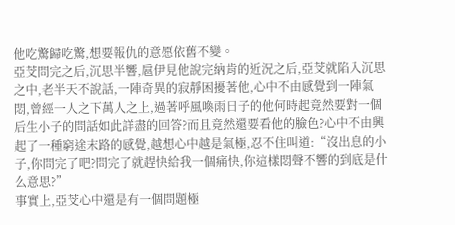他吃驚歸吃驚,想要報仇的意愿依舊不變。
亞芠問完之后,沉思半響,扈伊見他說完納肯的近況之后,亞芠就陷入沉思之中,老半天不說話,一陣奇異的寂靜困擾著他,心中不由感覺到一陣氣悶,曾經一人之下萬人之上,過著呼風喚雨日子的他何時起竟然要對一個后生小子的問話如此詳盡的回答?而且竟然還要看他的臉色?心中不由興起了一種窮途末路的感覺,越想心中越是氣極,忍不住叫道:“沒出息的小子,你問完了吧?問完了就趕快給我一個痛快,你這樣悶聲不響的到底是什么意思?”
事實上,亞芠心中還是有一個問題極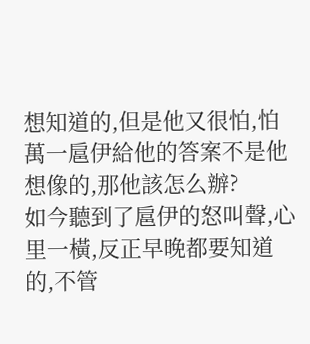想知道的,但是他又很怕,怕萬一扈伊給他的答案不是他想像的,那他該怎么辦?
如今聽到了扈伊的怒叫聲,心里一橫,反正早晚都要知道的,不管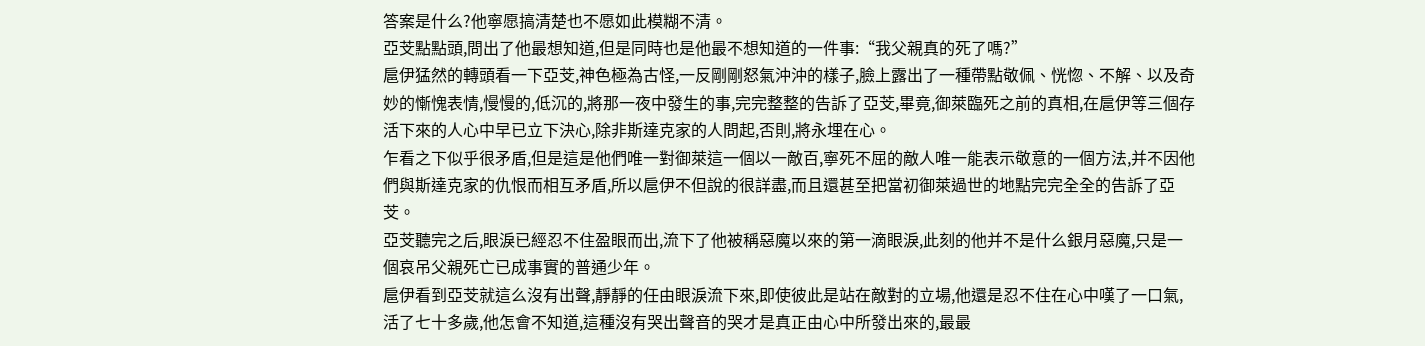答案是什么?他寧愿搞清楚也不愿如此模糊不清。
亞芠點點頭,問出了他最想知道,但是同時也是他最不想知道的一件事:“我父親真的死了嗎?”
扈伊猛然的轉頭看一下亞芠,神色極為古怪,一反剛剛怒氣沖沖的樣子,臉上露出了一種帶點敬佩、恍惚、不解、以及奇妙的慚愧表情,慢慢的,低沉的,將那一夜中發生的事,完完整整的告訴了亞芠,畢竟,御萊臨死之前的真相,在扈伊等三個存活下來的人心中早已立下決心,除非斯達克家的人問起,否則,將永埋在心。
乍看之下似乎很矛盾,但是這是他們唯一對御萊這一個以一敵百,寧死不屈的敵人唯一能表示敬意的一個方法,并不因他們與斯達克家的仇恨而相互矛盾,所以扈伊不但說的很詳盡,而且還甚至把當初御萊過世的地點完完全全的告訴了亞芠。
亞芠聽完之后,眼淚已經忍不住盈眼而出,流下了他被稱惡魔以來的第一滴眼淚,此刻的他并不是什么銀月惡魔,只是一個哀吊父親死亡已成事實的普通少年。
扈伊看到亞芠就這么沒有出聲,靜靜的任由眼淚流下來,即使彼此是站在敵對的立場,他還是忍不住在心中嘆了一口氣,活了七十多歲,他怎會不知道,這種沒有哭出聲音的哭才是真正由心中所發出來的,最最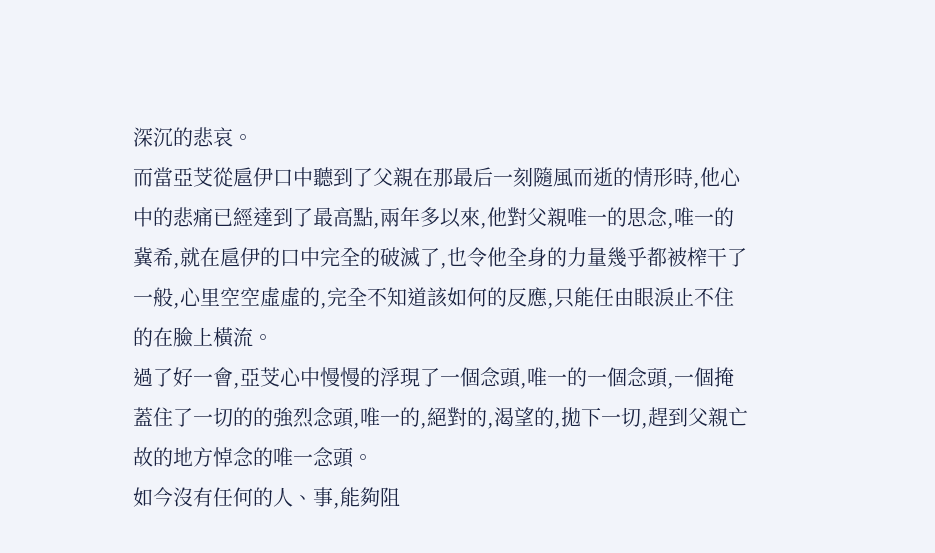深沉的悲哀。
而當亞芠從扈伊口中聽到了父親在那最后一刻隨風而逝的情形時,他心中的悲痛已經達到了最高點,兩年多以來,他對父親唯一的思念,唯一的冀希,就在扈伊的口中完全的破滅了,也令他全身的力量幾乎都被榨干了一般,心里空空虛虛的,完全不知道該如何的反應,只能任由眼淚止不住的在臉上橫流。
過了好一會,亞芠心中慢慢的浮現了一個念頭,唯一的一個念頭,一個掩蓋住了一切的的強烈念頭,唯一的,絕對的,渴望的,拋下一切,趕到父親亡故的地方悼念的唯一念頭。
如今沒有任何的人、事,能夠阻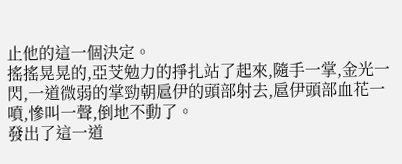止他的這一個決定。
搖搖晃晃的,亞芠勉力的掙扎站了起來,隨手一掌,金光一閃,一道微弱的掌勁朝扈伊的頭部射去,扈伊頭部血花一噴,慘叫一聲,倒地不動了。
發出了這一道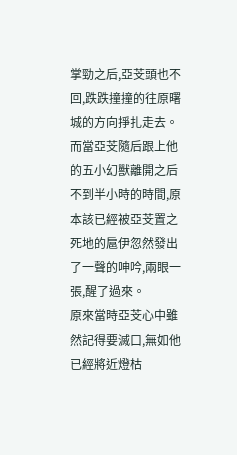掌勁之后,亞芠頭也不回,跌跌撞撞的往原曙城的方向掙扎走去。
而當亞芠隨后跟上他的五小幻獸離開之后不到半小時的時間,原本該已經被亞芠置之死地的扈伊忽然發出了一聲的呻吟,兩眼一張,醒了過來。
原來當時亞芠心中雖然記得要滅口,無如他已經將近燈枯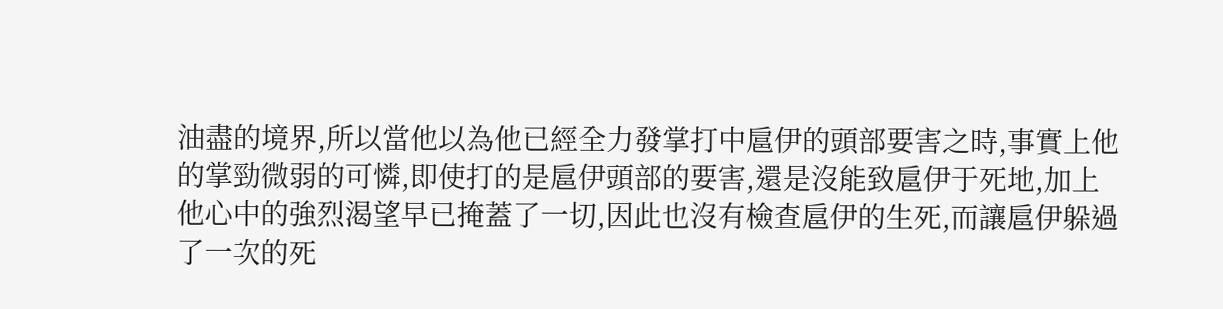油盡的境界,所以當他以為他已經全力發掌打中扈伊的頭部要害之時,事實上他的掌勁微弱的可憐,即使打的是扈伊頭部的要害,還是沒能致扈伊于死地,加上他心中的強烈渴望早已掩蓋了一切,因此也沒有檢查扈伊的生死,而讓扈伊躲過了一次的死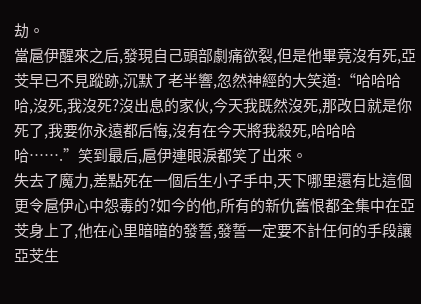劫。
當扈伊醒來之后,發現自己頭部劇痛欲裂,但是他畢竟沒有死,亞芠早已不見蹤跡,沉默了老半響,忽然神經的大笑道:“哈哈哈哈,沒死,我沒死?沒出息的家伙,今天我既然沒死,那改日就是你死了,我要你永遠都后悔,沒有在今天將我殺死,哈哈哈哈…….”笑到最后,扈伊連眼淚都笑了出來。
失去了魔力,差點死在一個后生小子手中,天下哪里還有比這個更令扈伊心中怨毒的?如今的他,所有的新仇舊恨都全集中在亞芠身上了,他在心里暗暗的發誓,發誓一定要不計任何的手段讓亞芠生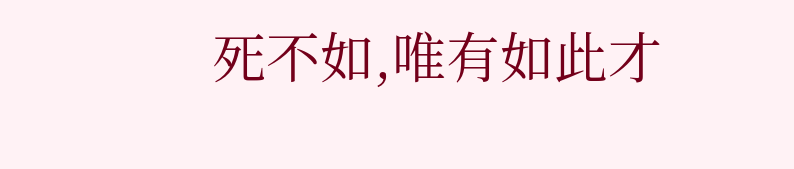死不如,唯有如此才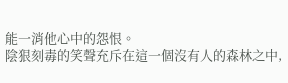能一消他心中的怨恨。
陰狠刻毒的笑聲充斥在這一個沒有人的森林之中,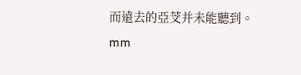而遠去的亞芠并未能聽到。
mm